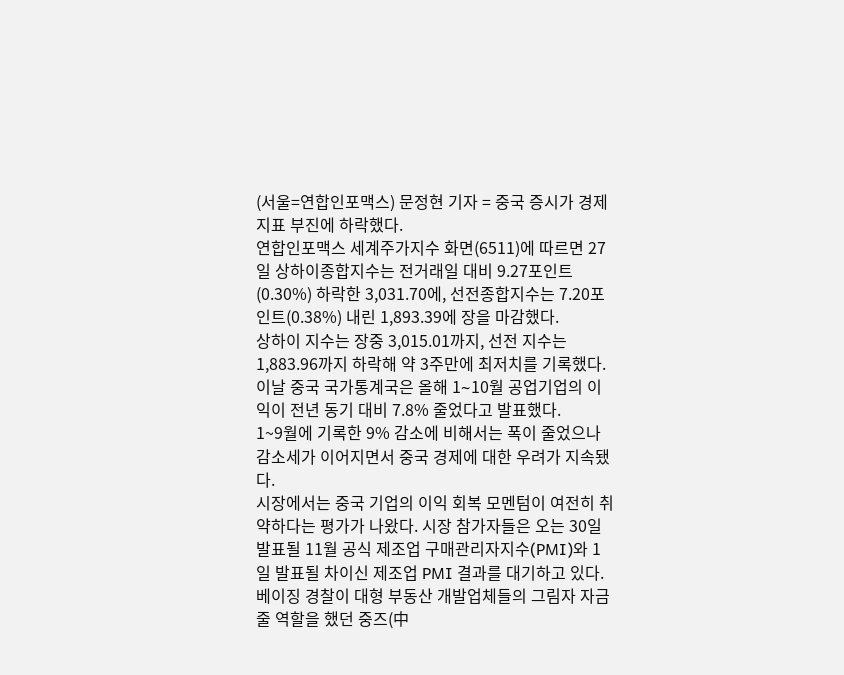(서울=연합인포맥스) 문정현 기자 = 중국 증시가 경제지표 부진에 하락했다.
연합인포맥스 세계주가지수 화면(6511)에 따르면 27일 상하이종합지수는 전거래일 대비 9.27포인트(0.30%) 하락한 3,031.70에, 선전종합지수는 7.20포인트(0.38%) 내린 1,893.39에 장을 마감했다.
상하이 지수는 장중 3,015.01까지, 선전 지수는 1,883.96까지 하락해 약 3주만에 최저치를 기록했다.
이날 중국 국가통계국은 올해 1∼10월 공업기업의 이익이 전년 동기 대비 7.8% 줄었다고 발표했다.
1~9월에 기록한 9% 감소에 비해서는 폭이 줄었으나 감소세가 이어지면서 중국 경제에 대한 우려가 지속됐다.
시장에서는 중국 기업의 이익 회복 모멘텀이 여전히 취약하다는 평가가 나왔다. 시장 참가자들은 오는 30일 발표될 11월 공식 제조업 구매관리자지수(PMI)와 1일 발표될 차이신 제조업 PMI 결과를 대기하고 있다.
베이징 경찰이 대형 부동산 개발업체들의 그림자 자금줄 역할을 했던 중즈(中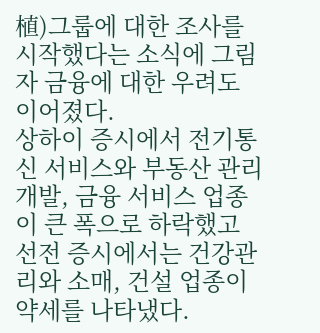植)그룹에 대한 조사를 시작했다는 소식에 그림자 금융에 대한 우려도 이어졌다.
상하이 증시에서 전기통신 서비스와 부동산 관리개발, 금융 서비스 업종이 큰 폭으로 하락했고 선전 증시에서는 건강관리와 소매, 건설 업종이 약세를 나타냈다.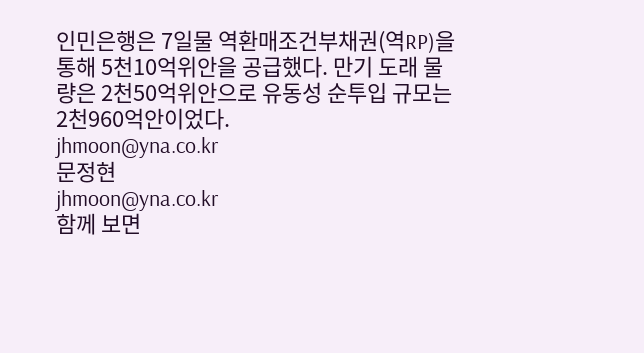인민은행은 7일물 역환매조건부채권(역RP)을 통해 5천10억위안을 공급했다. 만기 도래 물량은 2천50억위안으로 유동성 순투입 규모는 2천960억안이었다.
jhmoon@yna.co.kr
문정현
jhmoon@yna.co.kr
함께 보면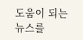도움이 되는
뉴스를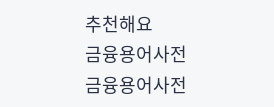추천해요
금융용어사전
금융용어사전